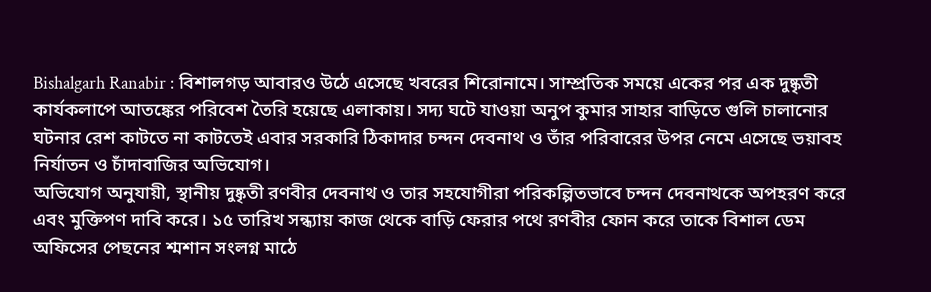Bishalgarh Ranabir : বিশালগড় আবারও উঠে এসেছে খবরের শিরোনামে। সাম্প্রতিক সময়ে একের পর এক দুষ্কৃতী কার্যকলাপে আতঙ্কের পরিবেশ তৈরি হয়েছে এলাকায়। সদ্য ঘটে যাওয়া অনুপ কুমার সাহার বাড়িতে গুলি চালানোর ঘটনার রেশ কাটতে না কাটতেই এবার সরকারি ঠিকাদার চন্দন দেবনাথ ও তাঁর পরিবারের উপর নেমে এসেছে ভয়াবহ নির্যাতন ও চাঁদাবাজির অভিযোগ।
অভিযোগ অনুযায়ী, স্থানীয় দুষ্কৃতী রণবীর দেবনাথ ও তার সহযোগীরা পরিকল্পিতভাবে চন্দন দেবনাথকে অপহরণ করে এবং মুক্তিপণ দাবি করে। ১৫ তারিখ সন্ধ্যায় কাজ থেকে বাড়ি ফেরার পথে রণবীর ফোন করে তাকে বিশাল ডেম অফিসের পেছনের শ্মশান সংলগ্ন মাঠে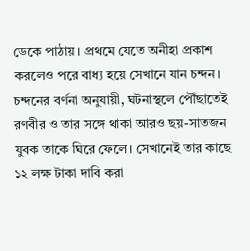ডেকে পাঠায়। প্রথমে যেতে অনীহা প্রকাশ করলেও পরে বাধ্য হয়ে সেখানে যান চন্দন।
চন্দনের বর্ণনা অনুযায়ী, ঘটনাস্থলে পৌঁছাতেই রণবীর ও তার সঙ্গে থাকা আরও ছয়-সাতজন যুবক তাকে ঘিরে ফেলে। সেখানেই তার কাছে ১২ লক্ষ টাকা দাবি করা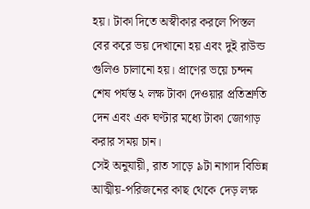হয়। টাকা দিতে অস্বীকার করলে পিস্তল বের করে ভয় দেখানো হয় এবং দুই রাউন্ড গুলিও চালানো হয়। প্রাণের ভয়ে চন্দন শেষ পর্যন্ত ২ লক্ষ টাকা দেওয়ার প্রতিশ্রুতি দেন এবং এক ঘণ্টার মধ্যে টাকা জোগাড় করার সময় চান।
সেই অনুযায়ী, রাত সাড়ে ৯টা নাগাদ বিভিন্ন আত্মীয়-পরিজনের কাছ থেকে দেড় লক্ষ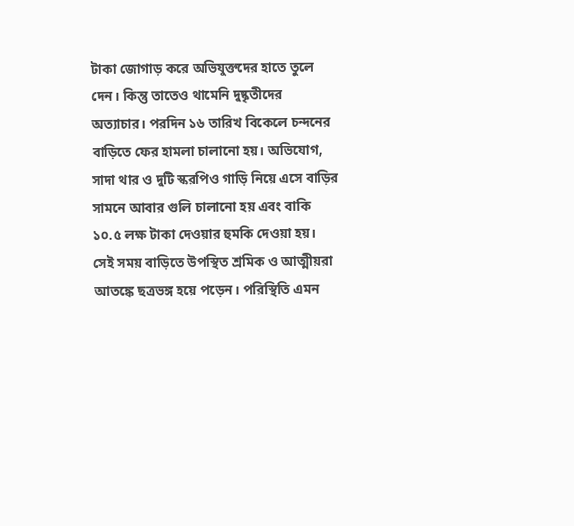টাকা জোগাড় করে অভিযুক্তদের হাতে তুলে দেন। কিন্তু তাতেও থামেনি দুষ্কৃতীদের অত্যাচার। পরদিন ১৬ তারিখ বিকেলে চন্দনের বাড়িতে ফের হামলা চালানো হয়। অভিযোগ, সাদা থার ও দুটি স্করপিও গাড়ি নিয়ে এসে বাড়ির সামনে আবার গুলি চালানো হয় এবং বাকি ১০.৫ লক্ষ টাকা দেওয়ার হুমকি দেওয়া হয়।
সেই সময় বাড়িতে উপস্থিত শ্রমিক ও আত্মীয়রা আতঙ্কে ছত্রভঙ্গ হয়ে পড়েন। পরিস্থিতি এমন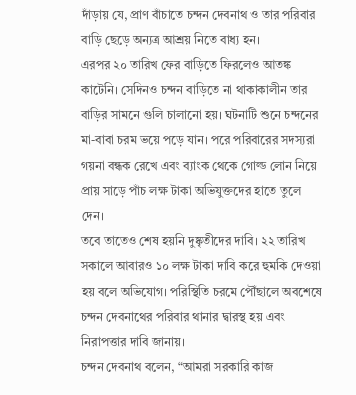দাঁড়ায় যে, প্রাণ বাঁচাতে চন্দন দেবনাথ ও তার পরিবার বাড়ি ছেড়ে অন্যত্র আশ্রয় নিতে বাধ্য হন।
এরপর ২০ তারিখ ফের বাড়িতে ফিরলেও আতঙ্ক কাটেনি। সেদিনও চন্দন বাড়িতে না থাকাকালীন তার বাড়ির সামনে গুলি চালানো হয়। ঘটনাটি শুনে চন্দনের মা-বাবা চরম ভয়ে পড়ে যান। পরে পরিবারের সদস্যরা গয়না বন্ধক রেখে এবং ব্যাংক থেকে গোল্ড লোন নিয়ে প্রায় সাড়ে পাঁচ লক্ষ টাকা অভিযুক্তদের হাতে তুলে দেন।
তবে তাতেও শেষ হয়নি দুষ্কৃতীদের দাবি। ২২ তারিখ সকালে আবারও ১০ লক্ষ টাকা দাবি করে হুমকি দেওয়া হয় বলে অভিযোগ। পরিস্থিতি চরমে পৌঁছালে অবশেষে চন্দন দেবনাথের পরিবার থানার দ্বারস্থ হয় এবং নিরাপত্তার দাবি জানায়।
চন্দন দেবনাথ বলেন, “আমরা সরকারি কাজ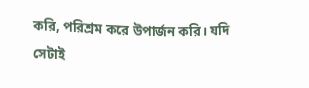করি, পরিশ্রম করে উপার্জন করি। যদি সেটাই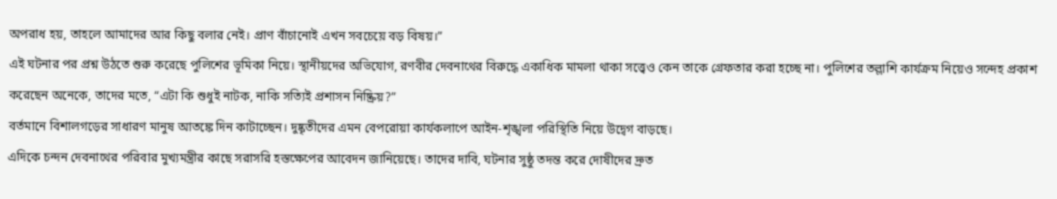অপরাধ হয়, তাহলে আমাদের আর কিছু বলার নেই। প্রাণ বাঁচানোই এখন সবচেয়ে বড় বিষয়।”
এই ঘটনার পর প্রশ্ন উঠতে শুরু করেছে পুলিশের ভূমিকা নিয়ে। স্থানীয়দের অভিযোগ, রণবীর দেবনাথের বিরুদ্ধে একাধিক মামলা থাকা সত্ত্বেও কেন তাকে গ্রেফতার করা হচ্ছে না। পুলিশের তল্লাশি কার্যক্রম নিয়েও সন্দেহ প্রকাশ করেছেন অনেকে, তাদের মতে, “এটা কি শুধুই নাটক, নাকি সত্যিই প্রশাসন নিষ্ক্রিয়?”
বর্তমানে বিশালগড়ের সাধারণ মানুষ আতঙ্কে দিন কাটাচ্ছেন। দুষ্কৃতীদের এমন বেপরোয়া কার্যকলাপে আইন-শৃঙ্খলা পরিস্থিতি নিয়ে উদ্বেগ বাড়ছে।
এদিকে চন্দন দেবনাথের পরিবার মুখ্যমন্ত্রীর কাছে সরাসরি হস্তক্ষেপের আবেদন জানিয়েছে। তাদের দাবি, ঘটনার সুষ্ঠু তদন্ত করে দোষীদের দ্রুত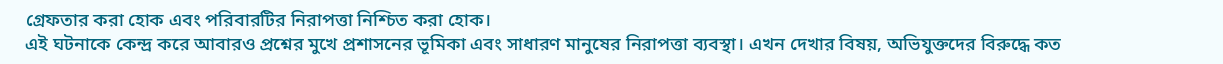গ্রেফতার করা হোক এবং পরিবারটির নিরাপত্তা নিশ্চিত করা হোক।
এই ঘটনাকে কেন্দ্র করে আবারও প্রশ্নের মুখে প্রশাসনের ভূমিকা এবং সাধারণ মানুষের নিরাপত্তা ব্যবস্থা। এখন দেখার বিষয়, অভিযুক্তদের বিরুদ্ধে কত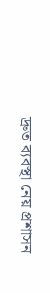দ্রুত ব্যবস্থা নেয় প্রশাসন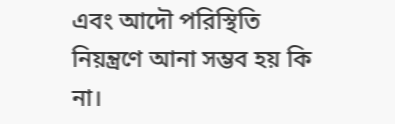এবং আদৌ পরিস্থিতি নিয়ন্ত্রণে আনা সম্ভব হয় কি না।